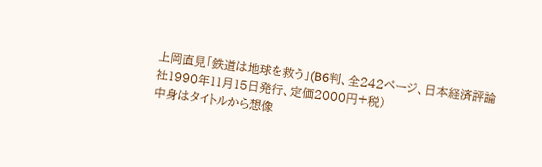上岡直見「鉄道は地球を救う」(B6判、全242ページ、日本経済評論社1990年11月15日発行、定価2000円+税)
中身はタイトルから想像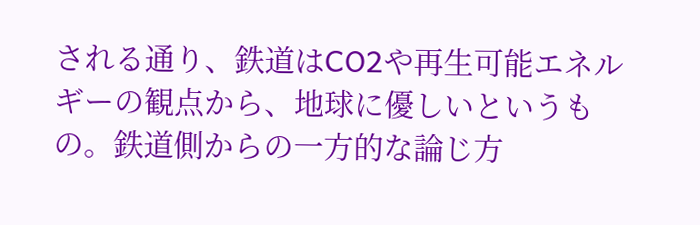される通り、鉄道はCO2や再生可能エネルギーの観点から、地球に優しいというもの。鉄道側からの一方的な論じ方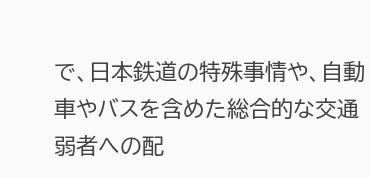で、日本鉄道の特殊事情や、自動車やバスを含めた総合的な交通弱者への配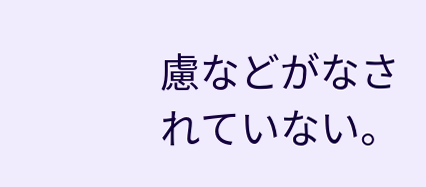慮などがなされていない。